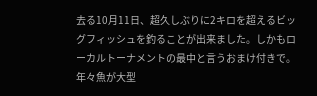去る10月11日、超久しぶりに2キロを超えるビッグフィッシュを釣ることが出来ました。しかもローカルトーナメントの最中と言うおまけ付きで。年々魚が大型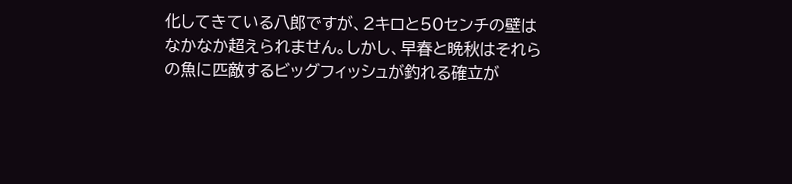化してきている八郎ですが、2キロと50センチの壁はなかなか超えられません。しかし、早春と晩秋はそれらの魚に匹敵するビッグフィッシュが釣れる確立が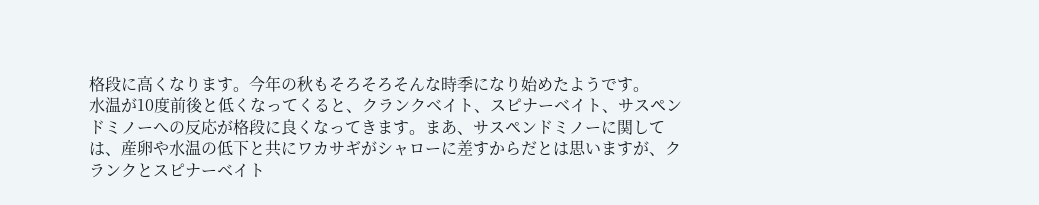格段に高くなります。今年の秋もそろそろそんな時季になり始めたようです。
水温が10度前後と低くなってくると、クランクベイト、スピナーベイト、サスペンドミノーへの反応が格段に良くなってきます。まあ、サスペンドミノーに関しては、産卵や水温の低下と共にワカサギがシャローに差すからだとは思いますが、クランクとスピナーベイト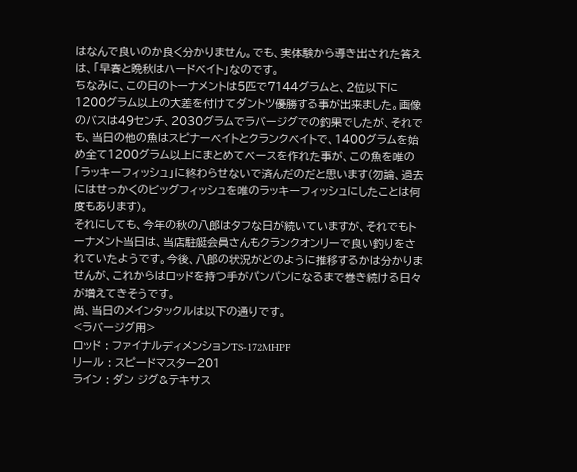はなんで良いのか良く分かりません。でも、実体験から導き出された答えは、「早春と晩秋はハードベイト」なのです。
ちなみに、この日のトーナメントは5匹で7144グラムと、2位以下に1200グラム以上の大差を付けてダントツ優勝する事が出来ました。画像のバスは49センチ、2030グラムでラバージグでの釣果でしたが、それでも、当日の他の魚はスピナーベイトとクランクベイトで、1400グラムを始め全て1200グラム以上にまとめてベースを作れた事が、この魚を唯の「ラッキーフィッシュ」に終わらせないで済んだのだと思います(勿論、過去にはせっかくのビッグフィッシュを唯のラッキーフィッシュにしたことは何度もあります)。
それにしても、今年の秋の八郎はタフな日が続いていますが、それでもトーナメント当日は、当店駐艇会員さんもクランクオンリーで良い釣りをされていたようです。今後、八郎の状況がどのように推移するかは分かりませんが、これからはロッドを持つ手がパンパンになるまで巻き続ける日々が増えてきそうです。
尚、当日のメインタックルは以下の通りです。
<ラバージグ用>
ロッド : ファイナルディメンションTS-172MHPF
リール : スピードマスター201
ライン : ダン ジグ&テキサス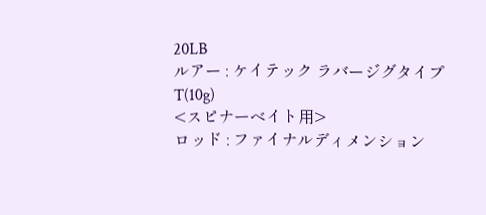20LB
ルアー : ケイテック ラバージグタイプT(10g)
<スピナーベイト用>
ロッド : ファイナルディメンション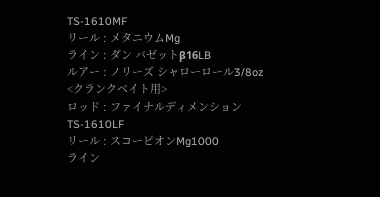TS-1610MF
リール : メタニウムMg
ライン : ダン バゼットβ16LB
ルアー : ノリーズ シャローロール3/8oz
<クランクベイト用>
ロッド : ファイナルディメンションTS-1610LF
リール : スコーピオンMg1000
ライン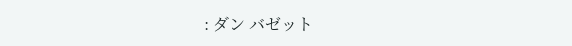: ダン バゼット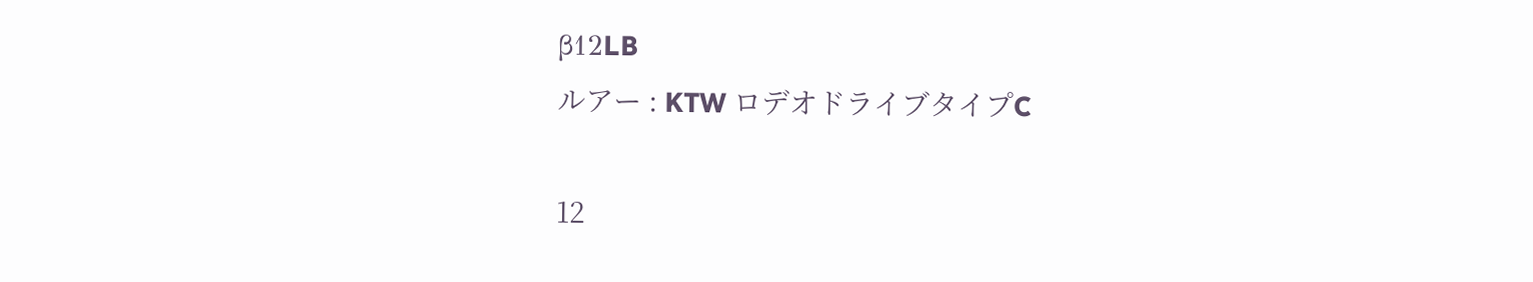β12LB
ルアー : KTW ロデオドライブタイプC

12